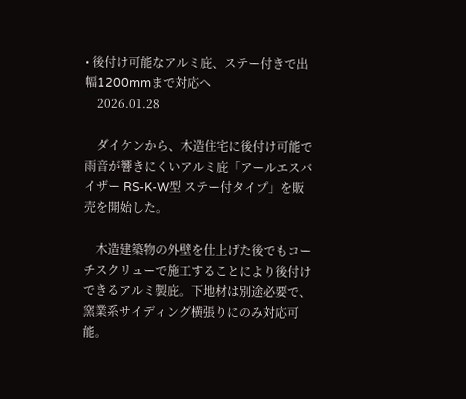• 後付け可能なアルミ庇、ステー付きで出幅1200mmまで対応へ
    2026.01.28

    ダイケンから、木造住宅に後付け可能で雨音が響きにくいアルミ庇「アールエスバイザー RS-K-W型 ステー付タイプ」を販売を開始した。

    木造建築物の外壁を仕上げた後でもコーチスクリューで施工することにより後付けできるアルミ製庇。下地材は別途必要で、窯業系サイディング横張りにのみ対応可能。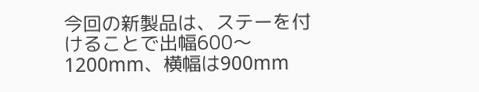今回の新製品は、ステーを付けることで出幅600〜1200mm、横幅は900mm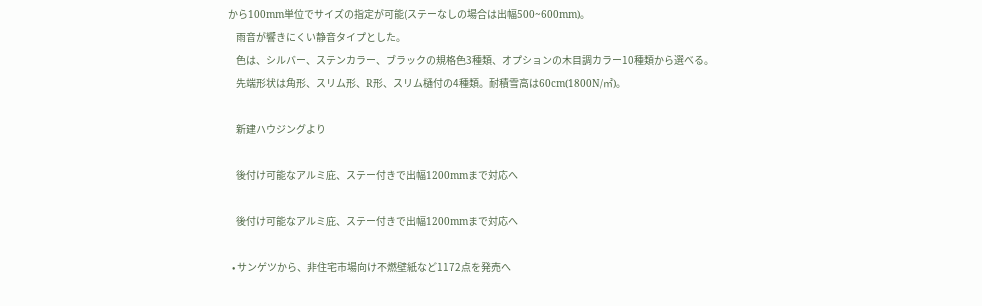から100mm単位でサイズの指定が可能(ステーなしの場合は出幅500~600mm)。
    雨音が響きにくい静音タイプとした。
    色は、シルバー、ステンカラー、ブラックの規格色3種類、オプションの木目調カラー10種類から選べる。
    先端形状は角形、スリム形、R形、スリム樋付の4種類。耐積雪高は60cm(1800N/㎡)。

    新建ハウジングより

    後付け可能なアルミ庇、ステー付きで出幅1200mmまで対応へ

    後付け可能なアルミ庇、ステー付きで出幅1200mmまで対応へ

  • サンゲツから、非住宅市場向け不燃壁紙など1172点を発売へ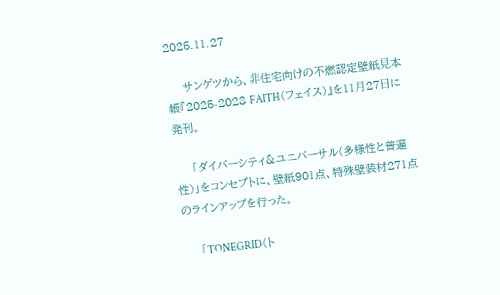2025.11.27

    サンゲツから、⾮住宅向けの不燃認定壁紙⾒本帳『2025-2028 FAITH(フェイス)』を11⽉27⽇に発刊。

    「ダイバーシティ&ユニバーサル(多様性と普遍性)」をコンセプトに、壁紙901点、特殊壁装材271点のラインアップを行った。

    「TONEGRID(ト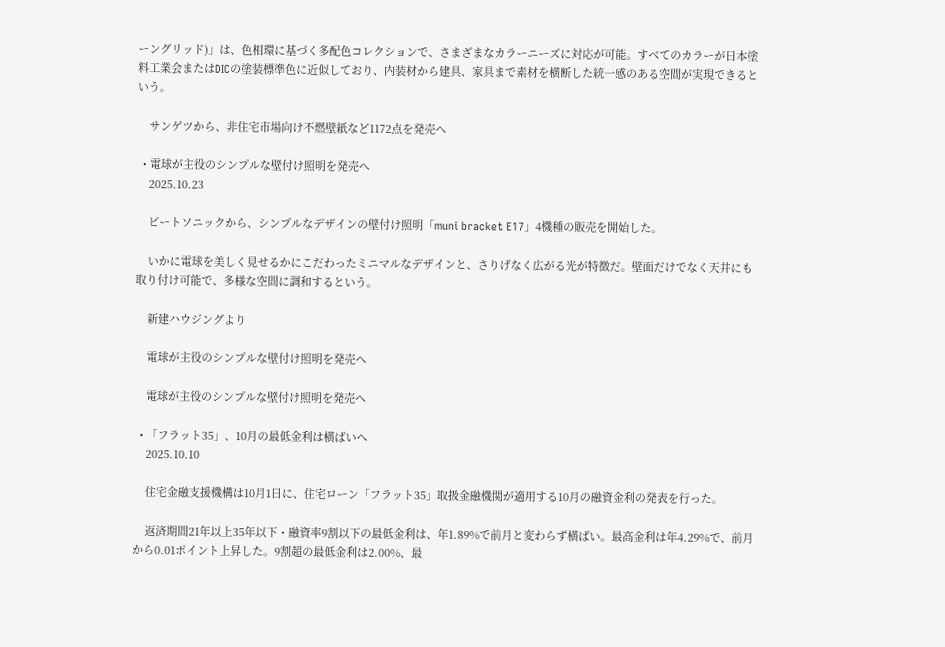ーングリッド)」は、⾊相環に基づく多配⾊コレクションで、さまざまなカラーニーズに対応が可能。すべてのカラーが⽇本塗料⼯業会またはDICの塗装標準⾊に近似しており、内装材から建具、家具まで素材を横断した統⼀感のある空間が実現できるという。

    サンゲツから、非住宅市場向け不燃壁紙など1172点を発売へ

  • 電球が主役のシンプルな壁付け照明を発売へ
    2025.10.23

    ビートソニックから、シンプルなデザインの壁付け照明「muni bracket E17」4機種の販売を開始した。

    いかに電球を美しく見せるかにこだわったミニマルなデザインと、さりげなく広がる光が特徴だ。壁面だけでなく天井にも取り付け可能で、多様な空間に調和するという。

    新建ハウジングより

    電球が主役のシンプルな壁付け照明を発売へ

    電球が主役のシンプルな壁付け照明を発売へ

  • 「フラット35」、10月の最低金利は横ばいへ
    2025.10.10

    住宅金融支援機構は10月1日に、住宅ローン「フラット35」取扱金融機関が適用する10月の融資金利の発表を行った。

    返済期間21年以上35年以下・融資率9割以下の最低金利は、年1.89%で前月と変わらず横ばい。最高金利は年4.29%で、前月から0.01ポイント上昇した。9割超の最低金利は2.00%、最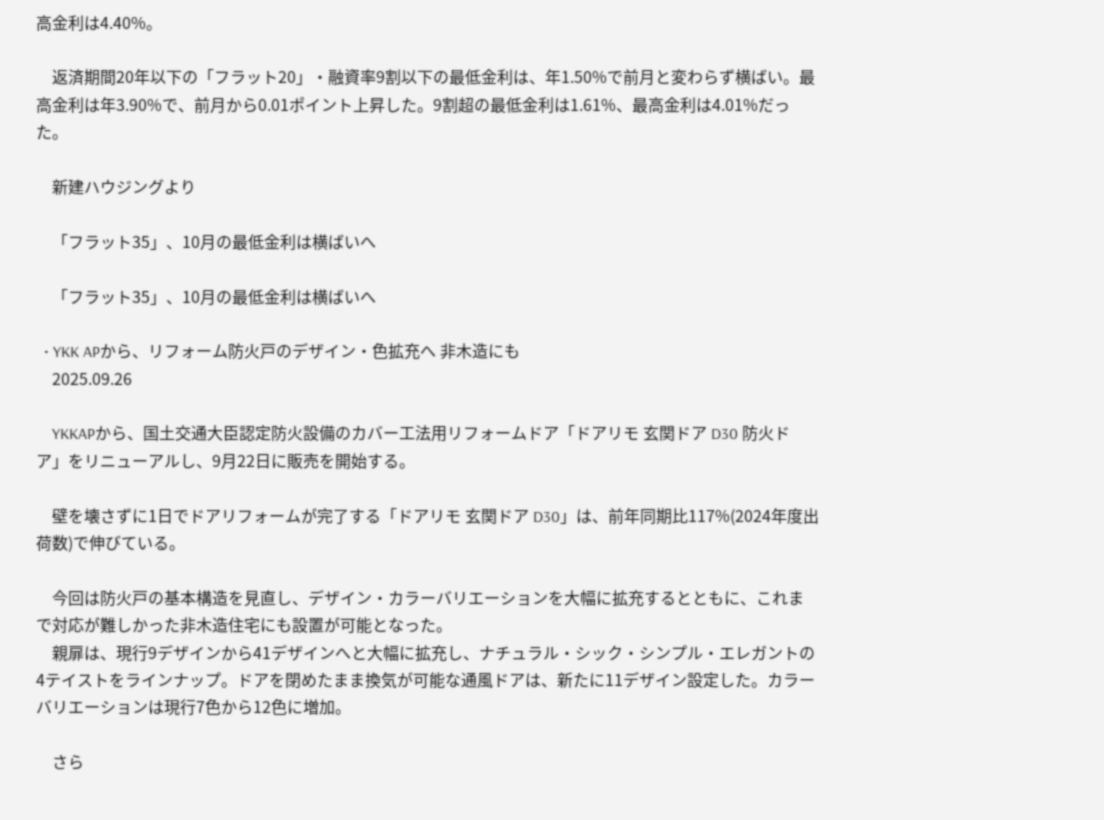高金利は4.40%。

    返済期間20年以下の「フラット20」・融資率9割以下の最低金利は、年1.50%で前月と変わらず横ばい。最高金利は年3.90%で、前月から0.01ポイント上昇した。9割超の最低金利は1.61%、最高金利は4.01%だった。

    新建ハウジングより

    「フラット35」、10月の最低金利は横ばいへ

    「フラット35」、10月の最低金利は横ばいへ

  • YKK APから、リフォーム防火戸のデザイン・色拡充へ 非木造にも
    2025.09.26

    YKKAPから、国土交通大臣認定防火設備のカバー工法用リフォームドア「ドアリモ 玄関ドア D30 防火ドア」をリニューアルし、9月22日に販売を開始する。

    壁を壊さずに1日でドアリフォームが完了する「ドアリモ 玄関ドア D30」は、前年同期比117%(2024年度出荷数)で伸びている。

    今回は防火戸の基本構造を見直し、デザイン・カラーバリエーションを大幅に拡充するとともに、これまで対応が難しかった非木造住宅にも設置が可能となった。
    親扉は、現行9デザインから41デザインへと大幅に拡充し、ナチュラル・シック・シンプル・エレガントの4テイストをラインナップ。ドアを閉めたまま換気が可能な通風ドアは、新たに11デザイン設定した。カラーバリエーションは現行7色から12色に増加。

    さら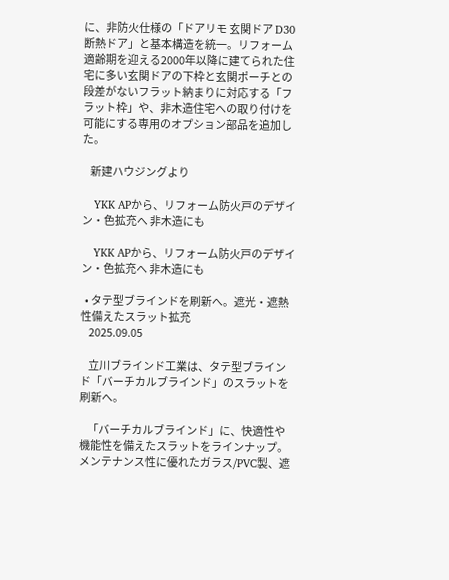に、非防火仕様の「ドアリモ 玄関ドア D30 断熱ドア」と基本構造を統一。リフォーム適齢期を迎える2000年以降に建てられた住宅に多い玄関ドアの下枠と玄関ポーチとの段差がないフラット納まりに対応する「フラット枠」や、非木造住宅への取り付けを可能にする専用のオプション部品を追加した。

    新建ハウジングより

    YKK APから、リフォーム防火戸のデザイン・色拡充へ 非木造にも

    YKK APから、リフォーム防火戸のデザイン・色拡充へ 非木造にも

  • タテ型ブラインドを刷新へ。遮光・遮熱性備えたスラット拡充
    2025.09.05

    立川ブラインド工業は、タテ型ブラインド「バーチカルブラインド」のスラットを刷新へ。

    「バーチカルブラインド」に、快適性や機能性を備えたスラットをラインナップ。メンテナンス性に優れたガラス/PVC製、遮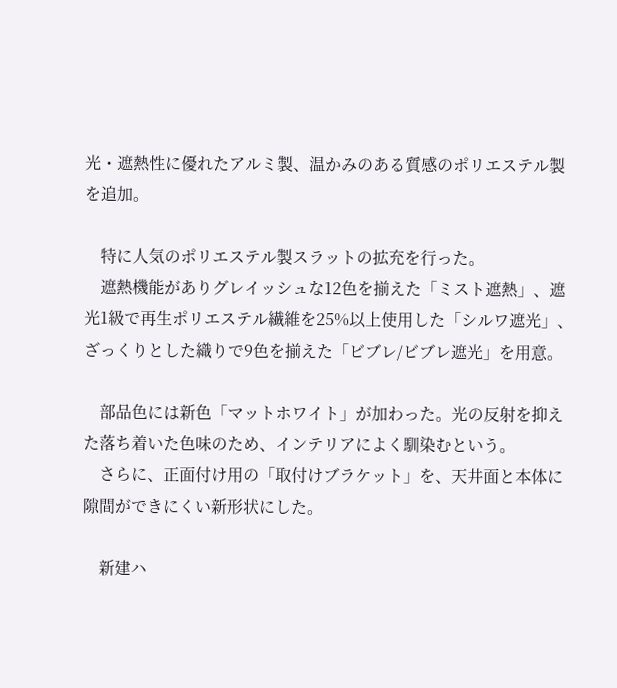光・遮熱性に優れたアルミ製、温かみのある質感のポリエステル製を追加。

    特に人気のポリエステル製スラットの拡充を行った。
    遮熱機能がありグレイッシュな12色を揃えた「ミスト遮熱」、遮光1級で再生ポリエステル繊維を25%以上使用した「シルワ遮光」、ざっくりとした織りで9色を揃えた「ビブレ/ビブレ遮光」を用意。

    部品色には新色「マットホワイト」が加わった。光の反射を抑えた落ち着いた色味のため、インテリアによく馴染むという。
    さらに、正面付け用の「取付けブラケット」を、天井面と本体に隙間ができにくい新形状にした。

    新建ハ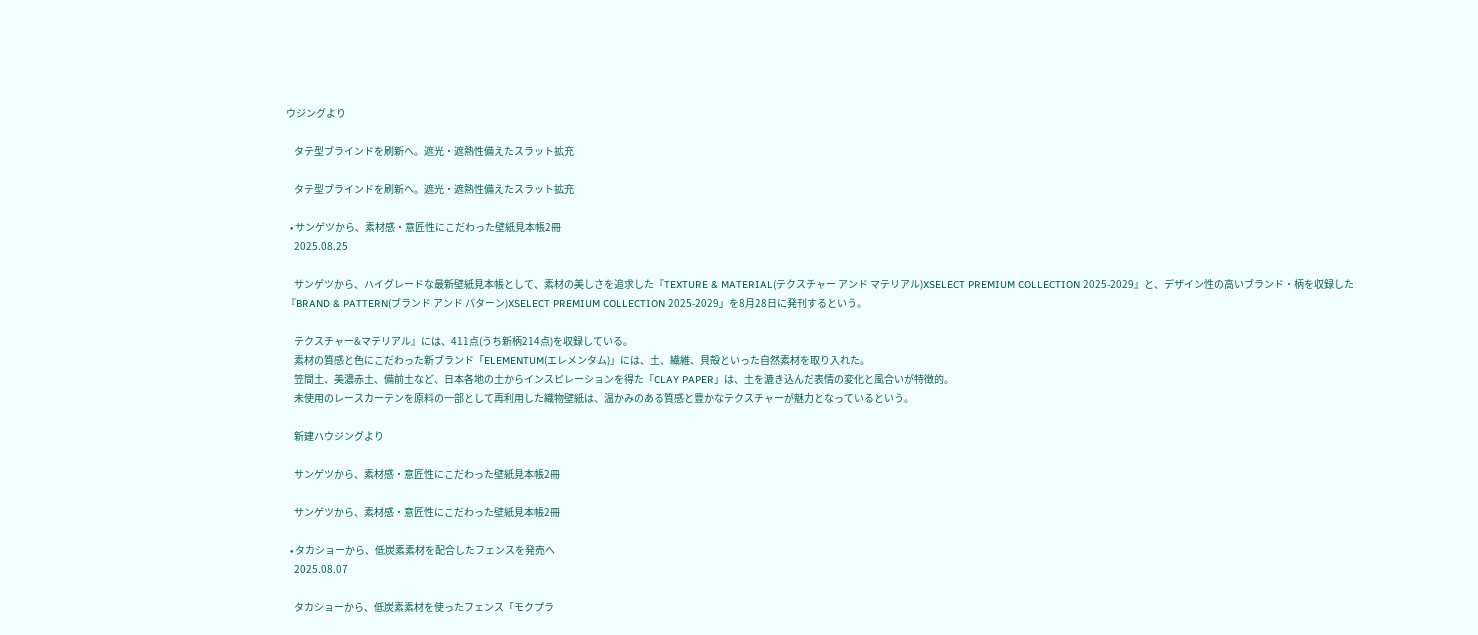ウジングより

    タテ型ブラインドを刷新へ。遮光・遮熱性備えたスラット拡充

    タテ型ブラインドを刷新へ。遮光・遮熱性備えたスラット拡充

  • サンゲツから、素材感・意匠性にこだわった壁紙見本帳2冊
    2025.08.25

    サンゲツから、ハイグレードな最新壁紙見本帳として、素材の美しさを追求した『TEXTURE & MATERIAL(テクスチャー アンド マテリアル)XSELECT PREMIUM COLLECTION 2025-2029』と、デザイン性の高いブランド・柄を収録した『BRAND & PATTERN(ブランド アンド パターン)XSELECT PREMIUM COLLECTION 2025-2029」を8月28日に発刊するという。

    テクスチャー&マテリアル』には、411点(うち新柄214点)を収録している。
    素材の質感と色にこだわった新ブランド「ELEMENTUM(エレメンタム)」には、土、繊維、貝殻といった自然素材を取り入れた。
    笠間土、美濃赤土、備前土など、日本各地の土からインスピレーションを得た「CLAY PAPER」は、土を漉き込んだ表情の変化と風合いが特徴的。
    未使用のレースカーテンを原料の一部として再利用した織物壁紙は、温かみのある質感と豊かなテクスチャーが魅力となっているという。

    新建ハウジングより

    サンゲツから、素材感・意匠性にこだわった壁紙見本帳2冊

    サンゲツから、素材感・意匠性にこだわった壁紙見本帳2冊

  • タカショーから、低炭素素材を配合したフェンスを発売へ
    2025.08.07

    タカショーから、低炭素素材を使ったフェンス「モクプラ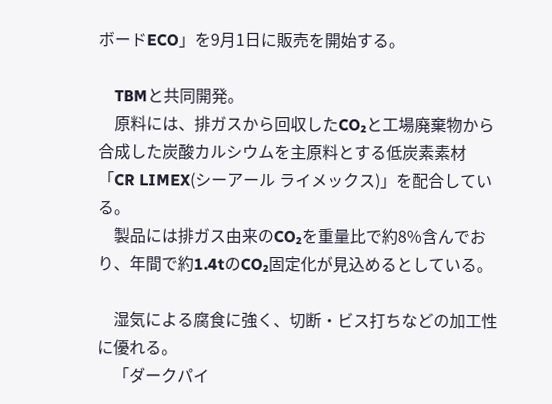ボードECO」を9月1日に販売を開始する。

    TBMと共同開発。
    原料には、排ガスから回収したCO₂と工場廃棄物から合成した炭酸カルシウムを主原料とする低炭素素材「CR LIMEX(シーアール ライメックス)」を配合している。
    製品には排ガス由来のCO₂を重量比で約8%含んでおり、年間で約1.4tのCO₂固定化が見込めるとしている。

    湿気による腐食に強く、切断・ビス打ちなどの加工性に優れる。
    「ダークパイ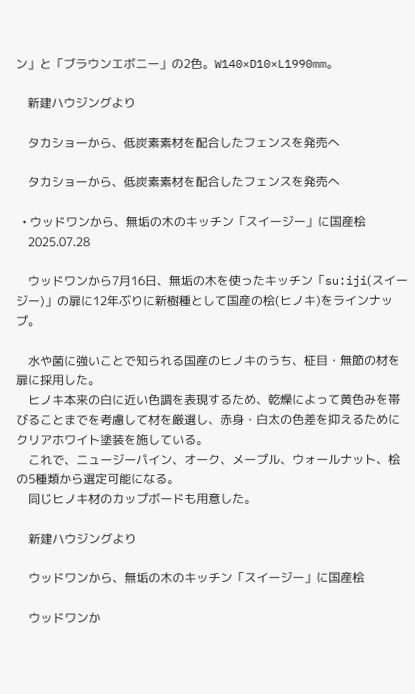ン」と「ブラウンエボニー」の2色。W140×D10×L1990mm。

    新建ハウジングより

    タカショーから、低炭素素材を配合したフェンスを発売へ

    タカショーから、低炭素素材を配合したフェンスを発売へ

  • ウッドワンから、無垢の木のキッチン「スイージー」に国産桧
    2025.07.28

    ウッドワンから7月16日、無垢の木を使ったキッチン「su:iji(スイージー)」の扉に12年ぶりに新樹種として国産の桧(ヒノキ)をラインナップ。

    水や菌に強いことで知られる国産のヒノキのうち、柾目・無節の材を扉に採用した。
    ヒノキ本来の白に近い色調を表現するため、乾燥によって黄色みを帯びることまでを考慮して材を厳選し、赤身・白太の色差を抑えるためにクリアホワイト塗装を施している。
    これで、ニュージーパイン、オーク、メープル、ウォールナット、桧の5種類から選定可能になる。
    同じヒノキ材のカップボードも用意した。

    新建ハウジングより

    ウッドワンから、無垢の木のキッチン「スイージー」に国産桧

    ウッドワンか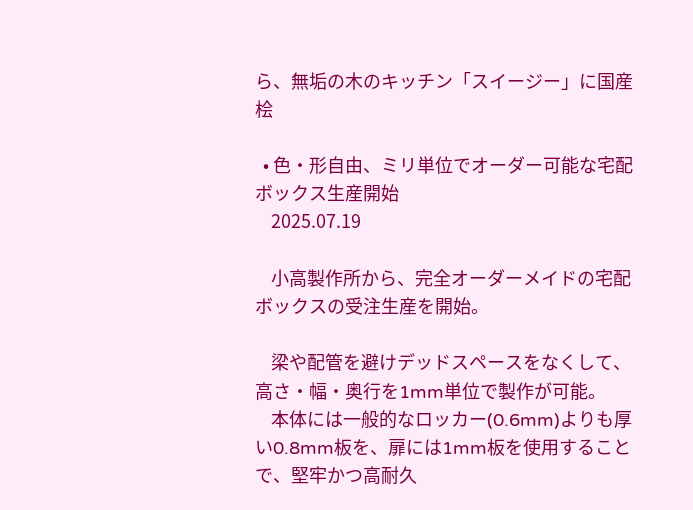ら、無垢の木のキッチン「スイージー」に国産桧

  • 色・形自由、ミリ単位でオーダー可能な宅配ボックス生産開始
    2025.07.19

    小高製作所から、完全オーダーメイドの宅配ボックスの受注生産を開始。

    梁や配管を避けデッドスペースをなくして、高さ・幅・奥行を1mm単位で製作が可能。
    本体には一般的なロッカー(0.6mm)よりも厚い0.8mm板を、扉には1mm板を使用することで、堅牢かつ高耐久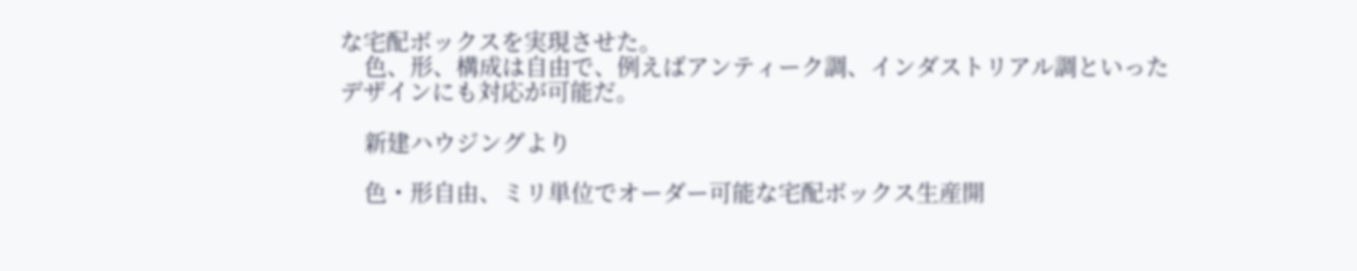な宅配ボックスを実現させた。
    色、形、構成は自由で、例えばアンティーク調、インダストリアル調といったデザインにも対応が可能だ。

    新建ハウジングより

    色・形自由、ミリ単位でオーダー可能な宅配ボックス生産開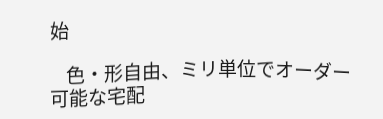始

    色・形自由、ミリ単位でオーダー可能な宅配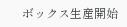ボックス生産開始